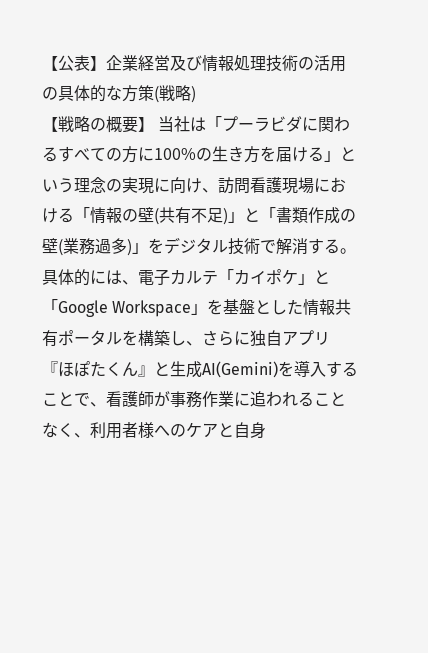【公表】企業経営及び情報処理技術の活用の具体的な方策(戦略)
【戦略の概要】 当社は「プーラビダに関わるすべての方に100%の生き方を届ける」という理念の実現に向け、訪問看護現場における「情報の壁(共有不足)」と「書類作成の壁(業務過多)」をデジタル技術で解消する。 具体的には、電子カルテ「カイポケ」と「Google Workspace」を基盤とした情報共有ポータルを構築し、さらに独自アプリ『ほぽたくん』と生成AI(Gemini)を導入することで、看護師が事務作業に追われることなく、利用者様へのケアと自身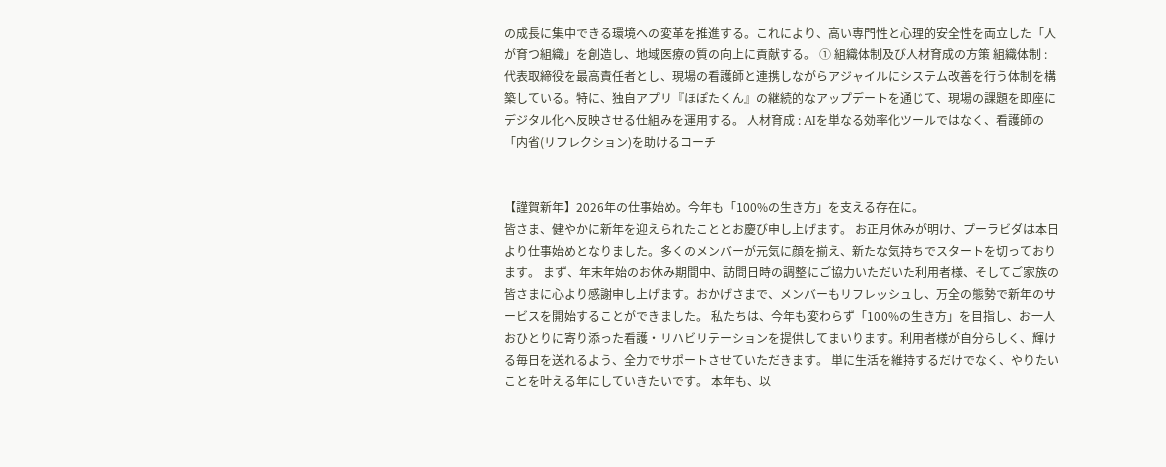の成長に集中できる環境への変革を推進する。これにより、高い専門性と心理的安全性を両立した「人が育つ組織」を創造し、地域医療の質の向上に貢献する。 ① 組織体制及び人材育成の方策 組織体制 : 代表取締役を最高責任者とし、現場の看護師と連携しながらアジャイルにシステム改善を行う体制を構築している。特に、独自アプリ『ほぽたくん』の継続的なアップデートを通じて、現場の課題を即座にデジタル化へ反映させる仕組みを運用する。 人材育成 : AIを単なる効率化ツールではなく、看護師の「内省(リフレクション)を助けるコーチ


【謹賀新年】2026年の仕事始め。今年も「100%の生き方」を支える存在に。
皆さま、健やかに新年を迎えられたこととお慶び申し上げます。 お正月休みが明け、プーラビダは本日より仕事始めとなりました。多くのメンバーが元気に顔を揃え、新たな気持ちでスタートを切っております。 まず、年末年始のお休み期間中、訪問日時の調整にご協力いただいた利用者様、そしてご家族の皆さまに心より感謝申し上げます。おかげさまで、メンバーもリフレッシュし、万全の態勢で新年のサービスを開始することができました。 私たちは、今年も変わらず「100%の生き方」を目指し、お一人おひとりに寄り添った看護・リハビリテーションを提供してまいります。利用者様が自分らしく、輝ける毎日を送れるよう、全力でサポートさせていただきます。 単に生活を維持するだけでなく、やりたいことを叶える年にしていきたいです。 本年も、以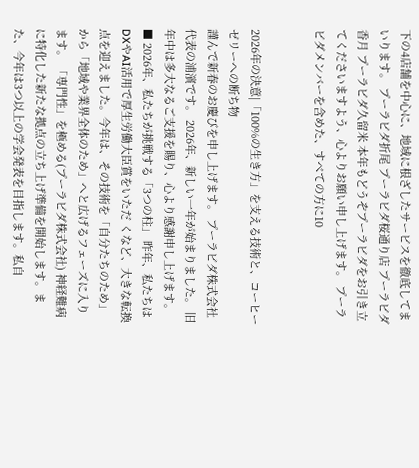下の4店舗を中心に、地域に根ざしたサービスを徹底してまいります。 プーラビダ折尾 プーラビダ桜通り店 プーラビダ香月 プーラビダ久留米 本年もどうぞプーラビダをお引き立てくださいますよう、心よりお願い申し上げます。 プーラビダメンバーを含めた、すべての方に10


2026年の決意|「100%の生き方」を支える技術と、コーヒーゼリーへの断ち物
謹んで新春のお慶びを申し上げます。 プーラビダ株式会社 代表の浦濱です。 2026年、新しい一年が始まりました。 旧年中は多大なるご支援を賜り、心より感謝申し上げます。 ■ 2026年、私たちが挑戦する「3つの柱」 昨年、私たちはDXやAI活用で厚生労働大臣賞をいただ くなど、大きな転換点を迎えました。今年は、その技術を「自分たちのため」から「地域や業界全体のため」へと広げるフェーズに入ります。 「専門性」を極める(プーラビダ株式会社) 神経難病に特化した新たな拠点の立ち上げ準備を開始します。また、今年は3つ以上の学会発表を目指します。私自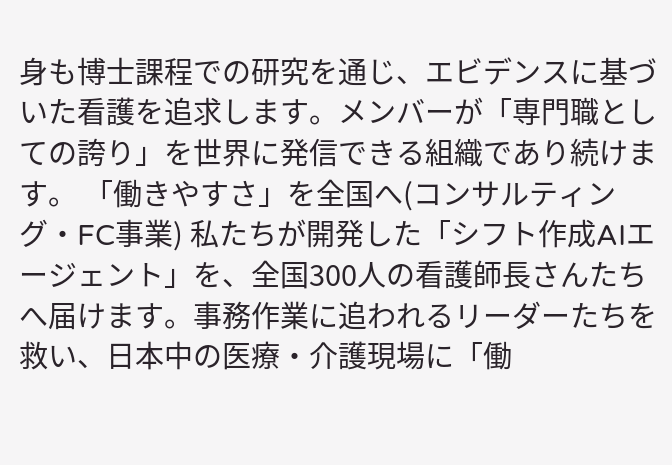身も博士課程での研究を通じ、エビデンスに基づいた看護を追求します。メンバーが「専門職としての誇り」を世界に発信できる組織であり続けます。 「働きやすさ」を全国へ(コンサルティング・FC事業) 私たちが開発した「シフト作成AIエージェント」を、全国300人の看護師長さんたちへ届けます。事務作業に追われるリーダーたちを救い、日本中の医療・介護現場に「働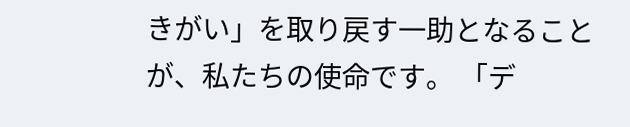きがい」を取り戻す一助となることが、私たちの使命です。 「デ